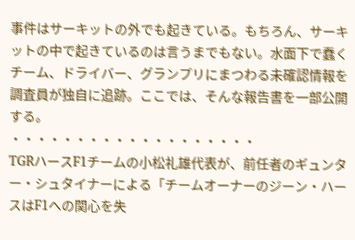事件はサーキットの外でも起きている。もちろん、サーキットの中で起きているのは言うまでもない。水面下で蠢くチーム、ドライバー、グランプリにまつわる未確認情報を調査員が独自に追跡。ここでは、そんな報告書を一部公開する。
・・・・・・・・・・・・・・・・・・・
TGRハースF1チームの小松礼雄代表が、前任者のギュンター・シュタイナーによる「チームオーナーのジーン・ハースはF1への関心を失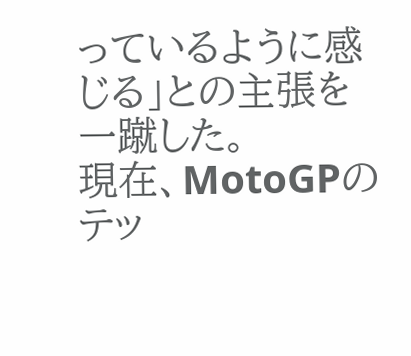っているように感じる」との主張を一蹴した。
現在、MotoGPのテッ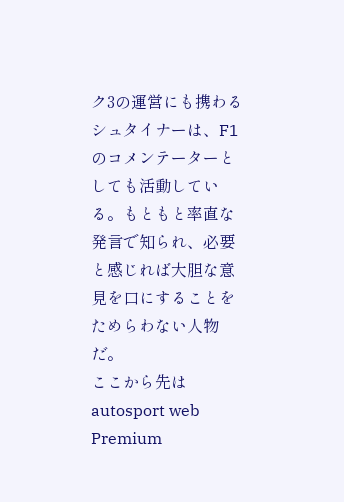ク3の運営にも携わるシュタイナーは、F1のコメンテーターとしても活動している。もともと率直な発言で知られ、必要と感じれば大胆な意見を口にすることをためらわない人物だ。
ここから先は autosport web Premium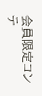会員限定コンテ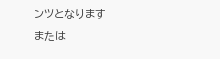ンツとなります
または